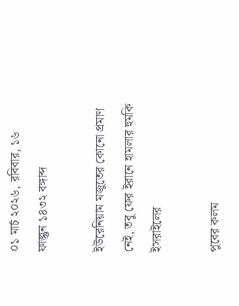০১ মার্চ ২০২৬, রবিবার, ১৬ ফাল্গুন ১৪৩২ বঙ্গাব্দ

ইউরেনিয়াম মজুতের কোনো প্রমাণ নেই, তবু ফের ইরানে হামলার হুমকি ইসরাইলের

পুবের কলম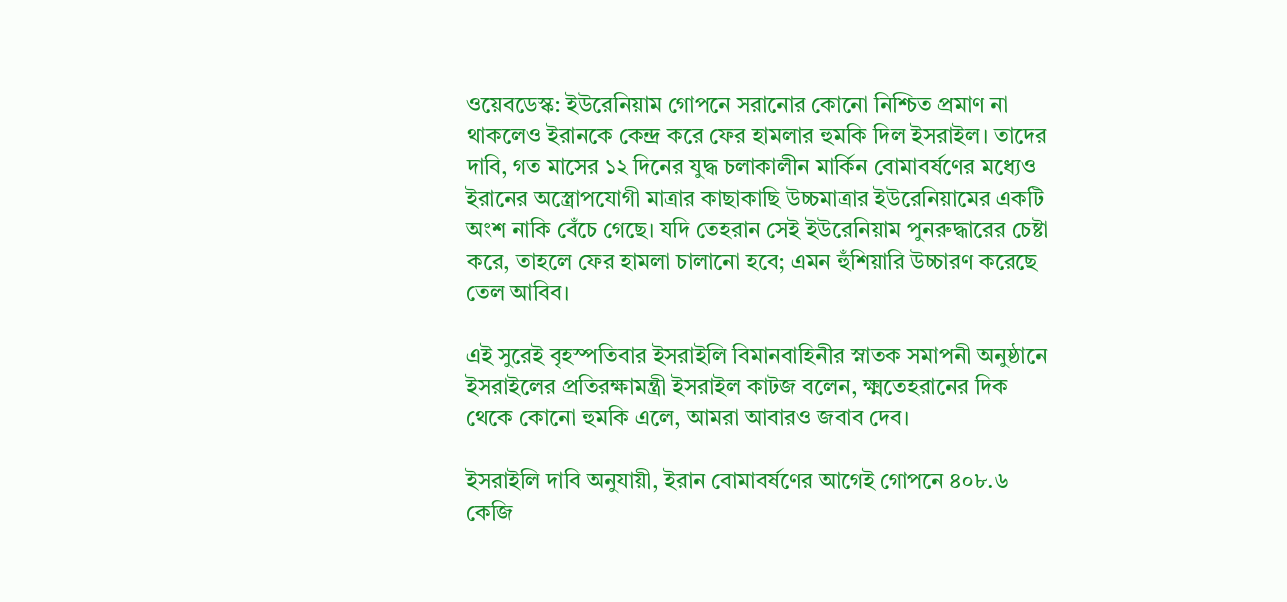ওয়েবডেস্ক: ইউরেনিয়াম গোপনে সরানোর কোনো নিশ্চিত প্রমাণ না থাকলেও ইরানকে কেন্দ্র করে ফের হামলার হুমকি দিল ইসরাইল। তাদের দাবি, গত মাসের ১২ দিনের যুদ্ধ চলাকালীন মার্কিন বোমাবর্ষণের মধ্যেও ইরানের অস্ত্রোপযোগী মাত্রার কাছাকাছি উচ্চমাত্রার ইউরেনিয়ামের একটি অংশ নাকি বেঁচে গেছে। যদি তেহরান সেই ইউরেনিয়াম পুনরুদ্ধারের চেষ্টা করে, তাহলে ফের হামলা চালানো হবে; এমন হুঁশিয়ারি উচ্চারণ করেছে তেল আবিব।

এই সুরেই বৃহস্পতিবার ইসরাইলি বিমানবাহিনীর স্নাতক সমাপনী অনুষ্ঠানে ইসরাইলের প্রতিরক্ষামন্ত্রী ইসরাইল কাটজ বলেন, ক্ষ্মতেহরানের দিক থেকে কোনো হুমকি এলে, আমরা আবারও জবাব দেব।

ইসরাইলি দাবি অনুযায়ী, ইরান বোমাবর্ষণের আগেই গোপনে ৪০৮.৬ কেজি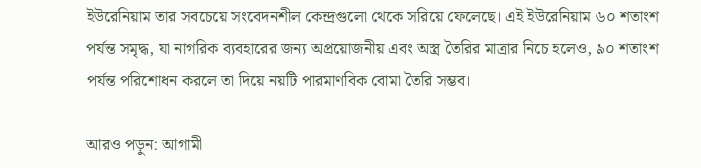ইউরেনিয়াম তার সবচেয়ে সংবেদনশীল কেন্দ্রগুলো থেকে সরিয়ে ফেলেছে। এই ইউরেনিয়াম ৬০ শতাংশ পর্যন্ত সমৃদ্ধ, যা নাগরিক ব্যবহারের জন্য অপ্রয়োজনীয় এবং অস্ত্র তৈরির মাত্রার নিচে হলেও, ৯০ শতাংশ পর্যন্ত পরিশোধন করলে তা দিয়ে নয়টি পারমাণবিক বোমা তৈরি সম্ভব।

আরও পড়ুন: আগামী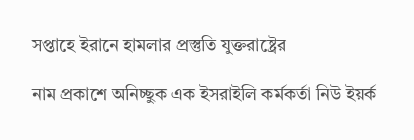সপ্তাহে ইরানে হামলার প্রস্তুতি যুক্তরাষ্ট্রের

নাম প্রকাশে অনিচ্ছুক এক ইসরাইলি কর্মকর্তা নিউ ইয়র্ক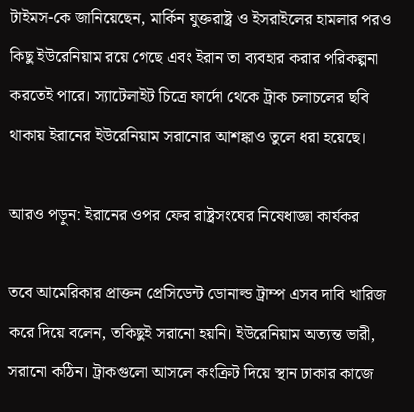টাইমস-কে জানিয়েছেন, মার্কিন যুক্তরাষ্ট্র ও ইসরাইলের হামলার পরও কিছু ইউরেনিয়াম রয়ে গেছে এবং ইরান তা ব্যবহার করার পরিকল্পনা করতেই পারে। স্যাটেলাইট চিত্রে ফার্দো থেকে ট্রাক চলাচলের ছবি থাকায় ইরানের ইউরেনিয়াম সরানোর আশঙ্কাও তুলে ধরা হয়েছে।

আরও পড়ুন: ইরানের ওপর ফের রাষ্ট্রসংঘের নিষেধাজ্ঞা কার্যকর

তবে আমেরিকার প্রাক্তন প্রেসিডেন্ট ডোনাল্ড ট্রাম্প এসব দাবি খারিজ করে দিয়ে বলেন, তকিছুই সরানো হয়নি। ইউরেনিয়াম অত্যন্ত ভারী, সরানো কঠিন। ট্রাকগুলো আসলে কংক্রিট দিয়ে স্থান ঢাকার কাজে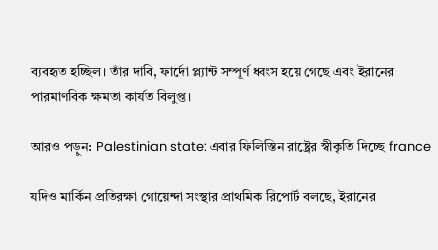ব্যবহৃত হচ্ছিল। তাঁর দাবি, ফার্দো প্ল্যান্ট সম্পূর্ণ ধ্বংস হয়ে গেছে এবং ইরানের পারমাণবিক ক্ষমতা কার্যত বিলুপ্ত।

আরও পড়ুন: Palestinian state: এবার ফিলিস্তিন রাষ্ট্রের স্বীকৃতি দিচ্ছে france

যদিও মার্কিন প্রতিরক্ষা গোয়েন্দা সংস্থার প্রাথমিক রিপোর্ট বলছে, ইরানের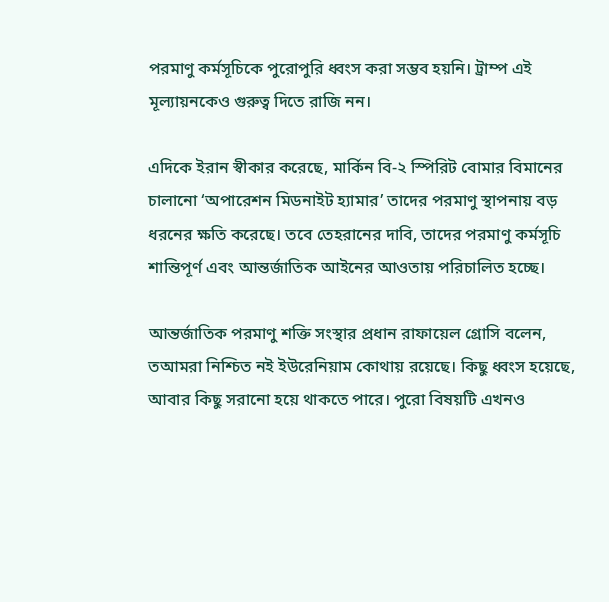পরমাণু কর্মসূচিকে পুরোপুরি ধ্বংস করা সম্ভব হয়নি। ট্রাম্প এই মূল্যায়নকেও গুরুত্ব দিতে রাজি নন।

এদিকে ইরান স্বীকার করেছে, মার্কিন বি-২ স্পিরিট বোমার বিমানের চালানো ‘অপারেশন মিডনাইট হ্যামার’ তাদের পরমাণু স্থাপনায় বড় ধরনের ক্ষতি করেছে। তবে তেহরানের দাবি, তাদের পরমাণু কর্মসূচি শান্তিপূর্ণ এবং আন্তর্জাতিক আইনের আওতায় পরিচালিত হচ্ছে।

আন্তর্জাতিক পরমাণু শক্তি সংস্থার প্রধান রাফায়েল গ্রোসি বলেন, তআমরা নিশ্চিত নই ইউরেনিয়াম কোথায় রয়েছে। কিছু ধ্বংস হয়েছে, আবার কিছু সরানো হয়ে থাকতে পারে। পুরো বিষয়টি এখনও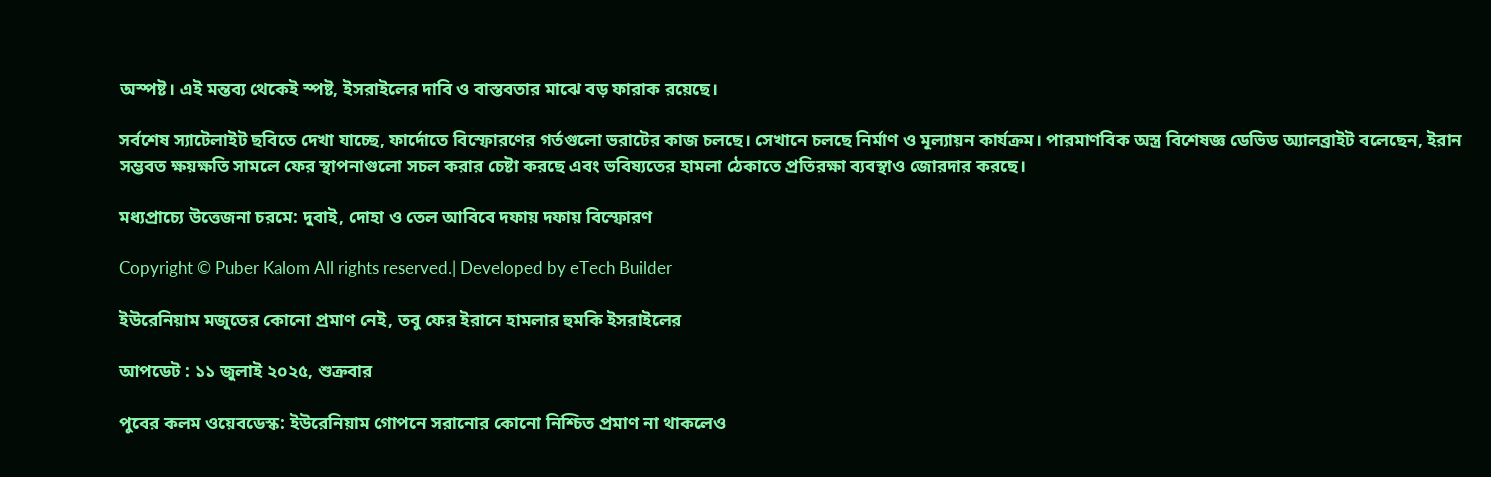অস্পষ্ট। এই মন্তব্য থেকেই স্পষ্ট, ইসরাইলের দাবি ও বাস্তবতার মাঝে বড় ফারাক রয়েছে।

সর্বশেষ স্যাটেলাইট ছবিতে দেখা যাচ্ছে, ফার্দোতে বিস্ফোরণের গর্তগুলো ভরাটের কাজ চলছে। সেখানে চলছে নির্মাণ ও মূল্যায়ন কার্যক্রম। পারমাণবিক অস্ত্র বিশেষজ্ঞ ডেভিড অ্যালব্রাইট বলেছেন, ইরান সম্ভবত ক্ষয়ক্ষতি সামলে ফের স্থাপনাগুলো সচল করার চেষ্টা করছে এবং ভবিষ্যতের হামলা ঠেকাতে প্রতিরক্ষা ব্যবস্থাও জোরদার করছে।

মধ্যপ্রাচ্যে উত্তেজনা চরমে: দুবাই, দোহা ও তেল আবিবে দফায় দফায় বিস্ফোরণ

Copyright © Puber Kalom All rights reserved.| Developed by eTech Builder

ইউরেনিয়াম মজুতের কোনো প্রমাণ নেই, তবু ফের ইরানে হামলার হুমকি ইসরাইলের

আপডেট : ১১ জুলাই ২০২৫, শুক্রবার

পুবের কলম ওয়েবডেস্ক: ইউরেনিয়াম গোপনে সরানোর কোনো নিশ্চিত প্রমাণ না থাকলেও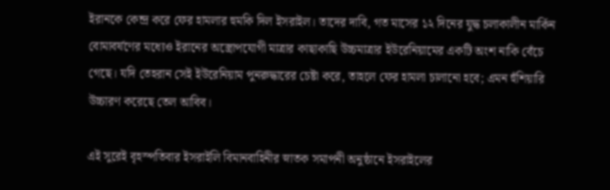ইরানকে কেন্দ্র করে ফের হামলার হুমকি দিল ইসরাইল। তাদের দাবি, গত মাসের ১২ দিনের যুদ্ধ চলাকালীন মার্কিন বোমাবর্ষণের মধ্যেও ইরানের অস্ত্রোপযোগী মাত্রার কাছাকাছি উচ্চমাত্রার ইউরেনিয়ামের একটি অংশ নাকি বেঁচে গেছে। যদি তেহরান সেই ইউরেনিয়াম পুনরুদ্ধারের চেষ্টা করে, তাহলে ফের হামলা চালানো হবে; এমন হুঁশিয়ারি উচ্চারণ করেছে তেল আবিব।

এই সুরেই বৃহস্পতিবার ইসরাইলি বিমানবাহিনীর স্নাতক সমাপনী অনুষ্ঠানে ইসরাইলের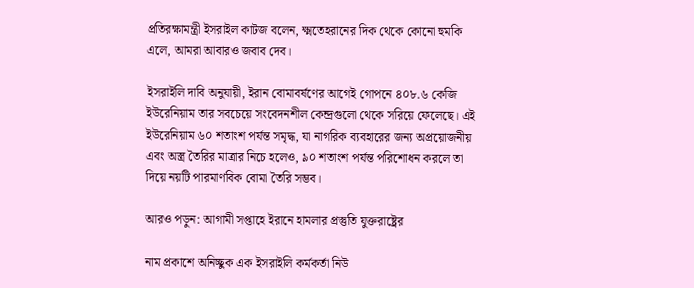প্রতিরক্ষামন্ত্রী ইসরাইল কাটজ বলেন, ক্ষ্মতেহরানের দিক থেকে কোনো হুমকি এলে, আমরা আবারও জবাব দেব।

ইসরাইলি দাবি অনুযায়ী, ইরান বোমাবর্ষণের আগেই গোপনে ৪০৮.৬ কেজি ইউরেনিয়াম তার সবচেয়ে সংবেদনশীল কেন্দ্রগুলো থেকে সরিয়ে ফেলেছে। এই ইউরেনিয়াম ৬০ শতাংশ পর্যন্ত সমৃদ্ধ, যা নাগরিক ব্যবহারের জন্য অপ্রয়োজনীয় এবং অস্ত্র তৈরির মাত্রার নিচে হলেও, ৯০ শতাংশ পর্যন্ত পরিশোধন করলে তা দিয়ে নয়টি পারমাণবিক বোমা তৈরি সম্ভব।

আরও পড়ুন: আগামী সপ্তাহে ইরানে হামলার প্রস্তুতি যুক্তরাষ্ট্রের

নাম প্রকাশে অনিচ্ছুক এক ইসরাইলি কর্মকর্তা নিউ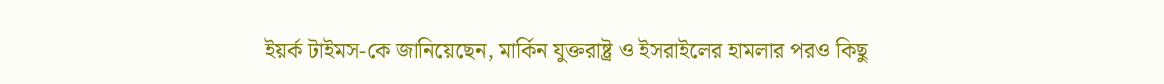ইয়র্ক টাইমস-কে জানিয়েছেন, মার্কিন যুক্তরাষ্ট্র ও ইসরাইলের হামলার পরও কিছু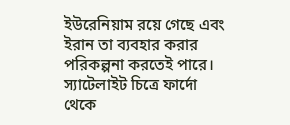ইউরেনিয়াম রয়ে গেছে এবং ইরান তা ব্যবহার করার পরিকল্পনা করতেই পারে। স্যাটেলাইট চিত্রে ফার্দো থেকে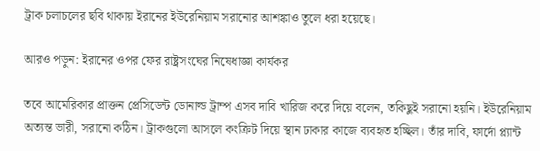ট্রাক চলাচলের ছবি থাকায় ইরানের ইউরেনিয়াম সরানোর আশঙ্কাও তুলে ধরা হয়েছে।

আরও পড়ুন: ইরানের ওপর ফের রাষ্ট্রসংঘের নিষেধাজ্ঞা কার্যকর

তবে আমেরিকার প্রাক্তন প্রেসিডেন্ট ডোনাল্ড ট্রাম্প এসব দাবি খারিজ করে দিয়ে বলেন, তকিছুই সরানো হয়নি। ইউরেনিয়াম অত্যন্ত ভারী, সরানো কঠিন। ট্রাকগুলো আসলে কংক্রিট দিয়ে স্থান ঢাকার কাজে ব্যবহৃত হচ্ছিল। তাঁর দাবি, ফার্দো প্ল্যান্ট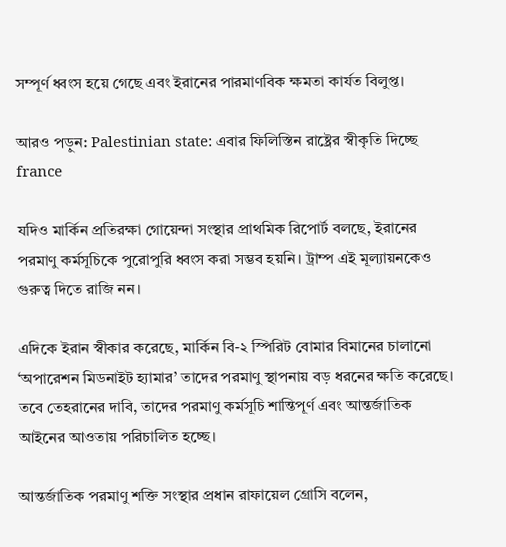সম্পূর্ণ ধ্বংস হয়ে গেছে এবং ইরানের পারমাণবিক ক্ষমতা কার্যত বিলুপ্ত।

আরও পড়ুন: Palestinian state: এবার ফিলিস্তিন রাষ্ট্রের স্বীকৃতি দিচ্ছে france

যদিও মার্কিন প্রতিরক্ষা গোয়েন্দা সংস্থার প্রাথমিক রিপোর্ট বলছে, ইরানের পরমাণু কর্মসূচিকে পুরোপুরি ধ্বংস করা সম্ভব হয়নি। ট্রাম্প এই মূল্যায়নকেও গুরুত্ব দিতে রাজি নন।

এদিকে ইরান স্বীকার করেছে, মার্কিন বি-২ স্পিরিট বোমার বিমানের চালানো ‘অপারেশন মিডনাইট হ্যামার’ তাদের পরমাণু স্থাপনায় বড় ধরনের ক্ষতি করেছে। তবে তেহরানের দাবি, তাদের পরমাণু কর্মসূচি শান্তিপূর্ণ এবং আন্তর্জাতিক আইনের আওতায় পরিচালিত হচ্ছে।

আন্তর্জাতিক পরমাণু শক্তি সংস্থার প্রধান রাফায়েল গ্রোসি বলেন,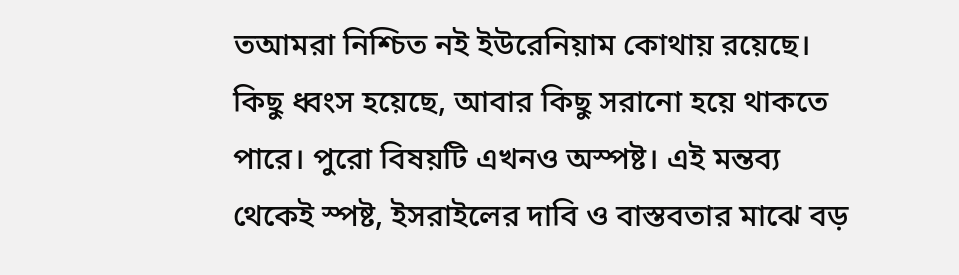তআমরা নিশ্চিত নই ইউরেনিয়াম কোথায় রয়েছে। কিছু ধ্বংস হয়েছে, আবার কিছু সরানো হয়ে থাকতে পারে। পুরো বিষয়টি এখনও অস্পষ্ট। এই মন্তব্য থেকেই স্পষ্ট, ইসরাইলের দাবি ও বাস্তবতার মাঝে বড়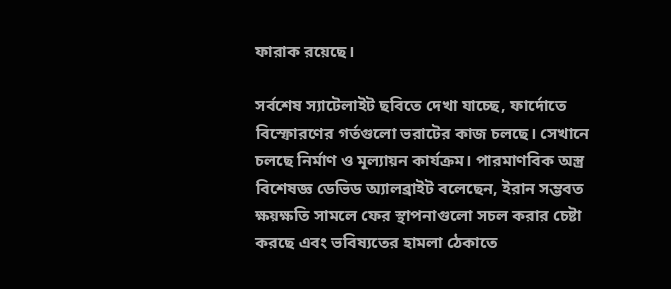ফারাক রয়েছে।

সর্বশেষ স্যাটেলাইট ছবিতে দেখা যাচ্ছে, ফার্দোতে বিস্ফোরণের গর্তগুলো ভরাটের কাজ চলছে। সেখানে চলছে নির্মাণ ও মূল্যায়ন কার্যক্রম। পারমাণবিক অস্ত্র বিশেষজ্ঞ ডেভিড অ্যালব্রাইট বলেছেন, ইরান সম্ভবত ক্ষয়ক্ষতি সামলে ফের স্থাপনাগুলো সচল করার চেষ্টা করছে এবং ভবিষ্যতের হামলা ঠেকাতে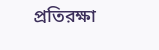প্রতিরক্ষা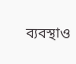ব্যবস্থাও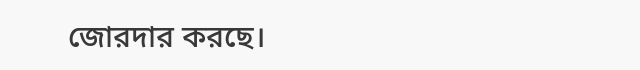জোরদার করছে।